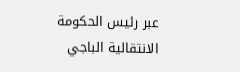عبر رئيس الحكومة الانتقالية الباجي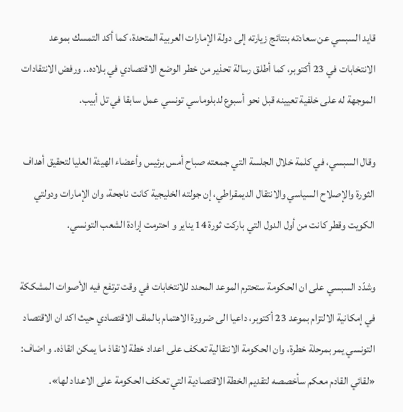قايد السبسي عن سعادته بنتائج زيارته إلى دولة الإمارات العربية المتحدة، كما أكد التمسك بموعد الانتخابات في 23 أكتوبر، كما أطلق رسالة تحذير من خطر الوضع الاقتصادي في بلاده.. ورفض الانتقادات الموجهة له على خلفية تعيينه قبل نحو أسبوع لدبلوماسي تونسي عمل سابقا في تل أبيب.

وقال السبسي، في كلمة خلال الجلسة التي جمعته صباح أمس برئيس وأعضاء الهيئة العليا لتحقيق أهداف الثورة والإصلاح السياسي والانتقال الديمقراطي، إن جولته الخليجية كانت ناجحة، وان الإمارات ودولتي الكويت وقطر كانت من أول الدول التي باركت ثورة 14 يناير و احترمت إرادة الشعب التونسي.

وشدّد السبسي على ان الحكومة ستحترم الموعد المحدد للانتخابات في وقت ترتفع فيه الأصوات المشككة في إمكانية الالتزام بموعد 23 أكتوبر، داعيا الى ضرورة الاهتمام بالملف الاقتصادي حيث اكد ان الاقتصاد التونسي يمر بمرحلة خطرة، وان الحكومة الانتقالية تعكف على اعداد خطة لانقاذ ما يمكن انقاذه. و اضاف: «لقائي القادم معكم سأخصصه لتقديم الخطة الاقتصادية التي تعكف الحكومة على الاعداد لها».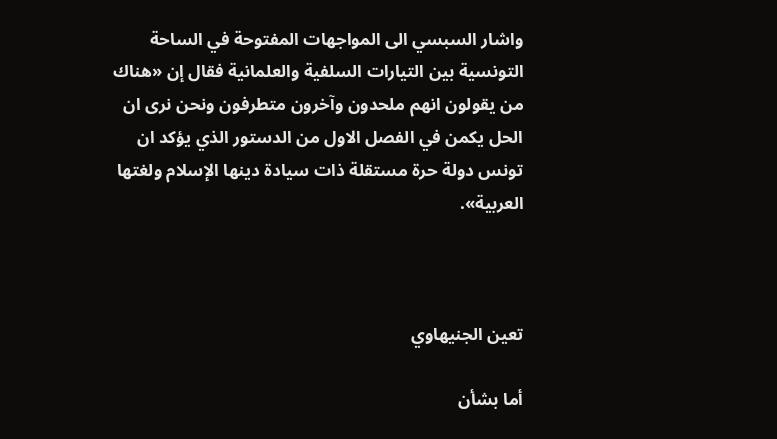واشار السبسي الى المواجهات المفتوحة في الساحة التونسية بين التيارات السلفية والعلمانية فقال إن «هناك من يقولون انهم ملحدون وآخرون متطرفون ونحن نرى ان الحل يكمن في الفصل الاول من الدستور الذي يؤكد ان تونس دولة حرة مستقلة ذات سيادة دينها الإسلام ولغتها العربية».



تعين الجنيهاوي

أما بشأن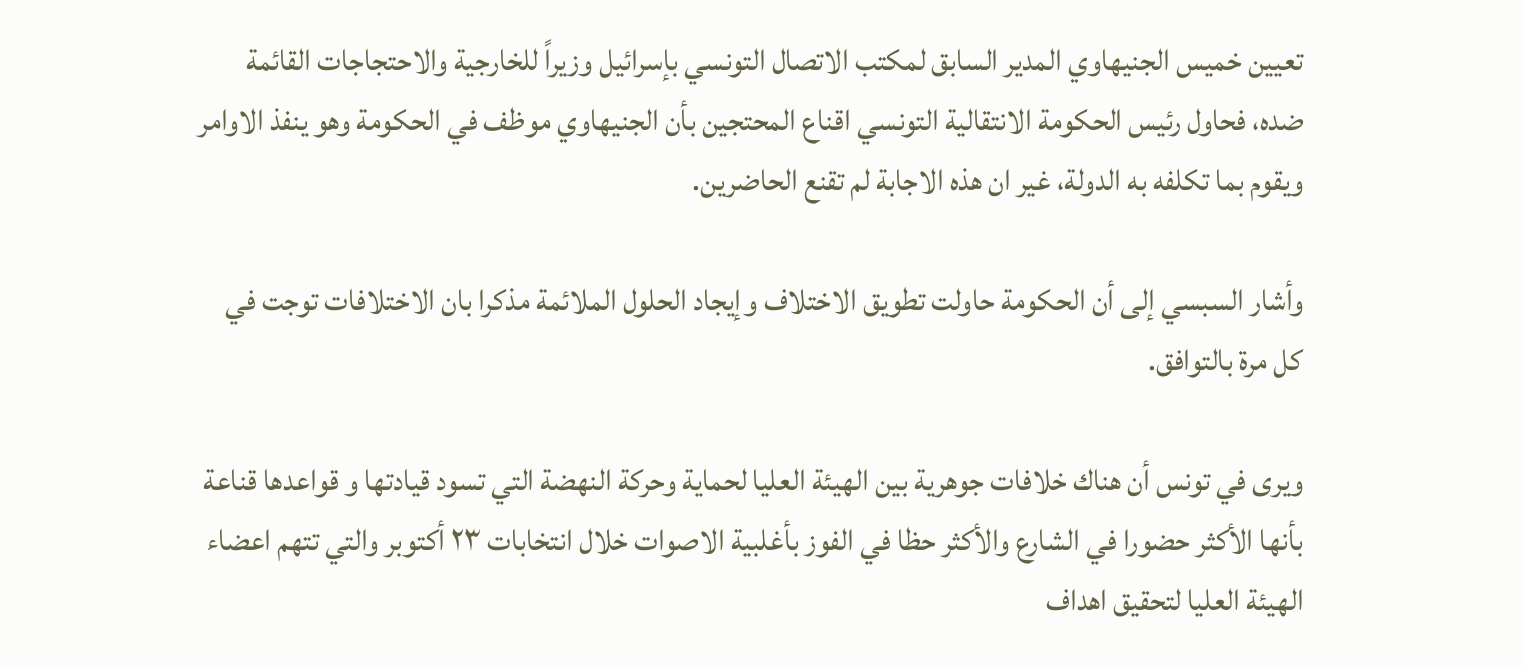تعيين خميس الجنيهاوي المدير السابق لمكتب الاتصال التونسي بإسرائيل وزيراً للخارجية والاحتجاجات القائمة ضده، فحاول رئيس الحكومة الانتقالية التونسي اقناع المحتجين بأن الجنيهاوي موظف في الحكومة وهو ينفذ الاوامر ويقوم بما تكلفه به الدولة، غير ان هذه الاجابة لم تقنع الحاضرين.

وأشار السبسي إلى أن الحكومة حاولت تطويق الاختلاف وإيجاد الحلول الملائمة مذكرا بان الاختلافات توجت في كل مرة بالتوافق.

ويرى في تونس أن هناك خلافات جوهرية بين الهيئة العليا لحماية وحركة النهضة التي تسود قيادتها و قواعدها قناعة بأنها الأكثر حضورا في الشارع والأكثر حظا في الفوز بأغلبية الاصوات خلال انتخابات ٢٣ أكتوبر والتي تتهم اعضاء الهيئة العليا لتحقيق اهداف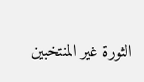الثورة غير المنتخبين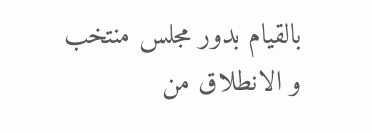بالقيام بدور مجلس منتخب و الانطلاق من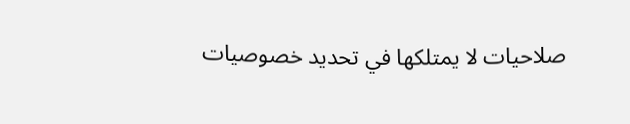صلاحيات لا يمتلكها في تحديد خصوصيات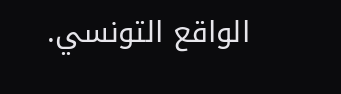الواقع التونسي.